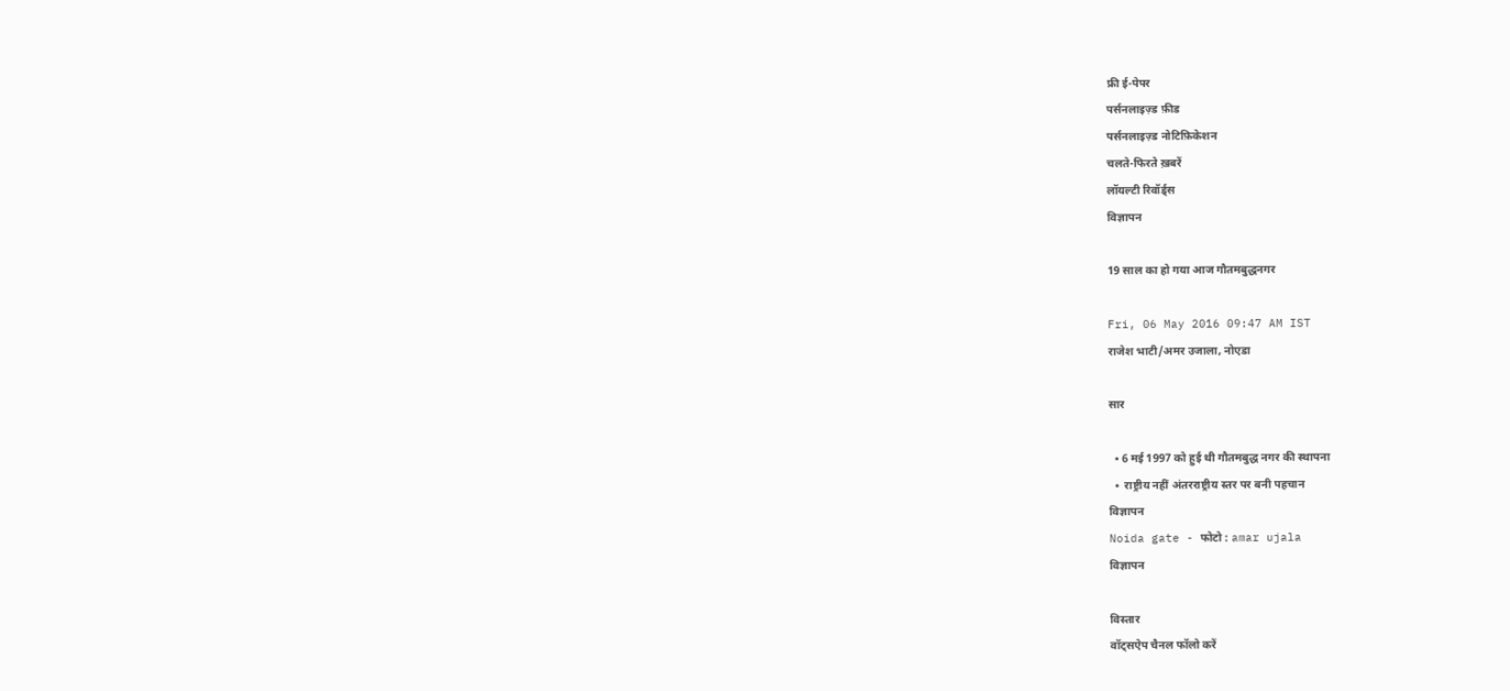फ्री ई-पेपर
पर्सनलाइज़्ड फ़ीड
पर्सनलाइज़्ड नोटिफ़िकेशन
चलते-फिरते ख़बरें
लॉयल्टी रिवॉर्ड्स
विज्ञापन

19 साल का हो गया आज गौतमबुद्धनगर

Fri, 06 May 2016 09:47 AM IST
राजेश भाटी/अमर उजाला, नोएडा

सार

  • 6 मई 1997 को हुई थी गौतमबुद्ध नगर की स्थापना
  •  राष्ट्रीय नहीं अंतरराष्ट्रीय स्तर पर बनी पहचान
विज्ञापन
Noida gate - फोटो : amar ujala
विज्ञापन

विस्तार
वॉट्सऐप चैनल फॉलो करें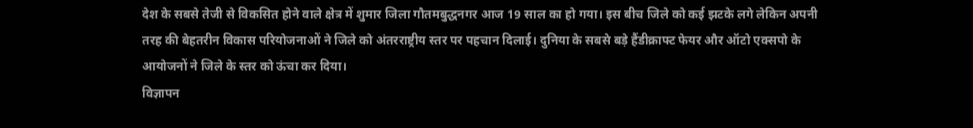देश के सबसे तेजी से विकसित होने वाले क्षेत्र में शुमार जिला गौतमबुद्धनगर आज 19 साल का हो गया। इस बीच जिले को कई झटके लगे लेकिन अपनी तरह की बेहतरीन विकास परियोजनाओं ने जिले को अंतरराष्ट्रीय स्तर पर पहचान दिलाई। दुनिया के सबसे बड़े हैंडीक्राफ्ट फेयर और ऑटो एक्सपो के आयोजनों ने जिले के स्तर को ऊंचा कर दिया।
विज्ञापन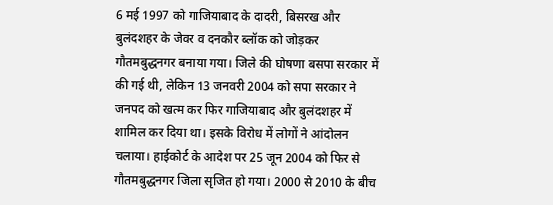6 मई 1997 को गाजियाबाद के दादरी, बिसरख और बुलंदशहर के जेवर व दनकौर ब्लॉक को जोड़कर गौतमबुद्धनगर बनाया गया। जिले की घोषणा बसपा सरकार में की गई थी, लेकिन 13 जनवरी 2004 को सपा सरकार ने जनपद को खत्म कर फिर गाजियाबाद और बुलंदशहर में शामिल कर दिया था। इसके विरोध में लोगों ने आंदोलन चलाया। हाईकोर्ट के आदेश पर 25 जून 2004 को फिर से गौतमबुद्धनगर जिला सृजित हो गया। 2000 से 2010 के बीच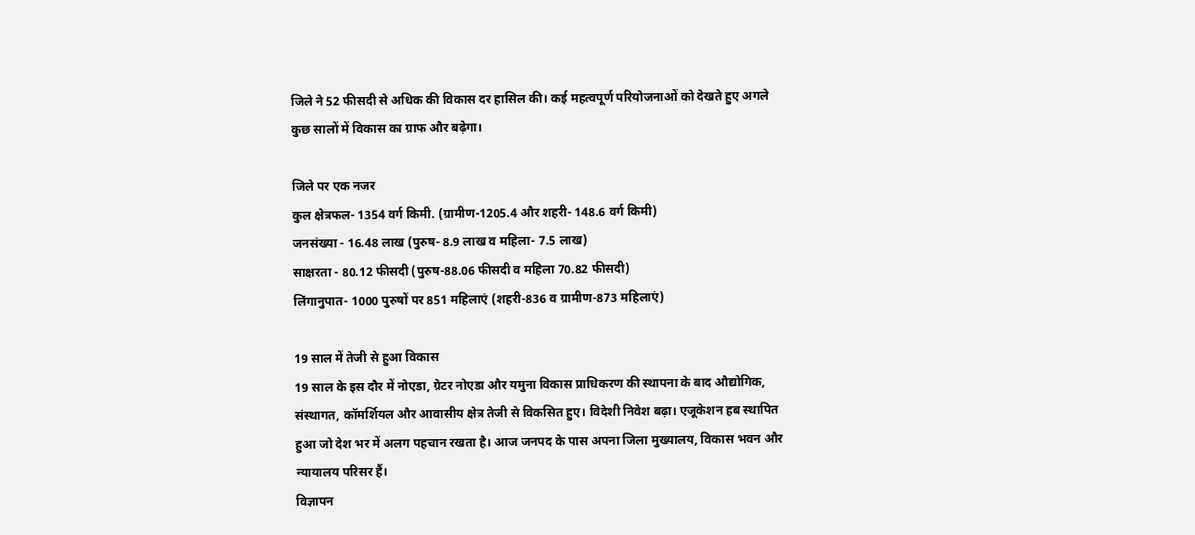जिले ने 52 फीसदी से अधिक की विकास दर हासिल की। कई महत्वपूर्ण परियोजनाओं को देखते हुए अगले कुछ सालों में विकास का ग्राफ और बढ़ेगा।

जिले पर एक नजर
कुल क्षेत्रफल- 1354 वर्ग किमी. (ग्रामीण-1205.4 और शहरी- 148.6 वर्ग किमी)
जनसंख्या - 16.48 लाख (पुरुष- 8.9 लाख व महिला- 7.5 लाख)
साक्षरता - 80.12 फीसदी (पुरुष-88.06 फीसदी व महिला 70.82 फीसदी)
लिंगानुपात- 1000 पुरुषों पर 851 महिलाएं (शहरी-836 व ग्रामीण-873 महिलाएं)

19 साल में तेजी से हुआ विकास
19 साल के इस दौर में नोएडा, ग्रेटर नोएडा और यमुना विकास प्राधिकरण की स्थापना के बाद औद्योगिक, संस्थागत, कॉमर्शियल और आवासीय क्षेत्र तेजी से विकसित हुए। विदेशी निवेश बढ़ा। एजूकेशन हब स्थापित हुआ जो देश भर में अलग पहचान रखता है। आज जनपद के पास अपना जिला मुख्यालय, विकास भवन और न्यायालय परिसर हैं।
विज्ञापन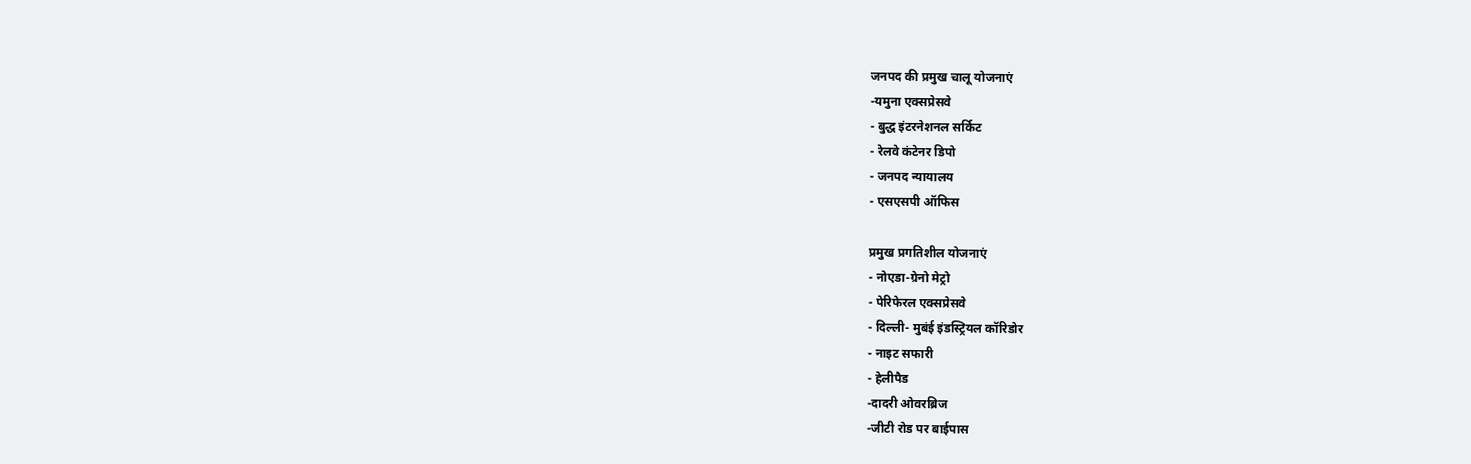जनपद की प्रमुख चालू योजनाएं
-यमुना एक्सप्रेसवे
- बुद्ध इंटरनेशनल सर्किट
- रेलवे कंटेनर डिपो
- जनपद न्यायालय
- एसएसपी ऑफिस

प्रमुख प्रगतिशील योजनाएं
- नोएडा-ग्रेनो मेट्रो
- पेरिफेरल एक्सप्रेसवे
- दिल्ली- मुबंई इंडस्ट्रियल कॉरिडोर
- नाइट सफारी
- हेलीपैड
-दादरी ओवरब्रिज
-जीटी रोड पर बाईपास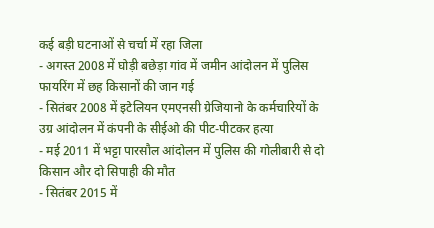कई बड़ी घटनाओं से चर्चा में रहा जिला
- अगस्त 2008 में घोड़ी बछेड़ा गांव में जमीन आंदोलन में पुलिस फायरिंग में छह किसानों की जान गई
- सितंबर 2008 में इटेलियन एमएनसी ग्रेजियानो के कर्मचारियों के उग्र आंदोलन में कंपनी के सीईओ की पीट-पीटकर हत्या
- मई 2011 में भट्टा पारसौल आंदोलन में पुलिस की गोलीबारी से दो किसान और दो सिपाही की मौत
- सितंबर 2015 में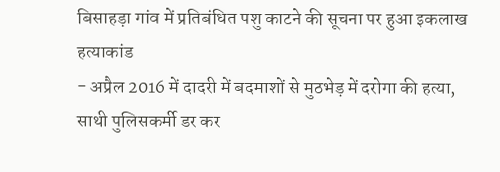बिसाहड़ा गांव में प्रतिबंधित पशु काटने की सूचना पर हुआ इकलाख हत्याकांड
- अप्रैल 2016 में दादरी में बदमाशों से मुठभेड़ में दरोगा की हत्या, साथी पुलिसकर्मी डर कर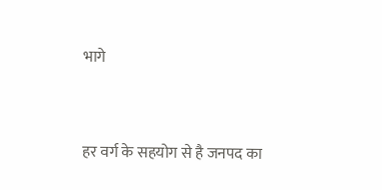भागे


हर वर्ग के सहयोग से है जनपद का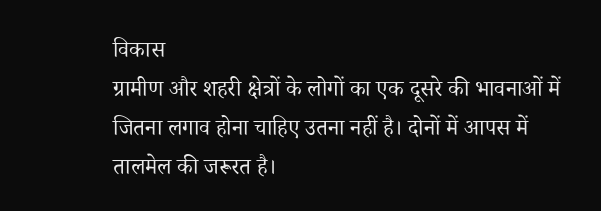विकास
ग्रामीण और शहरी क्षेत्रों के लोगों का एक दूसरे की भावनाओं में जितना लगाव होना चाहिए उतना नहीं है। दोनों में आपस में तालमेल की जरूरत है।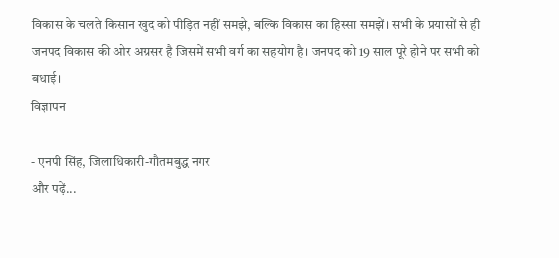विकास के चलते किसान खुद को पीड़ित नहीं समझे, बल्कि विकास का हिस्सा समझें। सभी के प्रयासों से ही जनपद विकास की ओर अग्रसर है जिसमें सभी वर्ग का सहयोग है। जनपद को 19 साल पूरे होने पर सभी को बधाई।
विज्ञापन

- एनपी सिंह, जिलाधिकारी-गौतमबुद्ध नगर
और पढ़ें...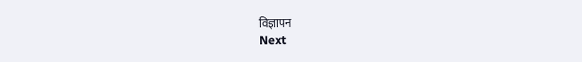विज्ञापन
Next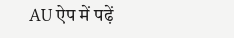AU ऐप में पढ़ें